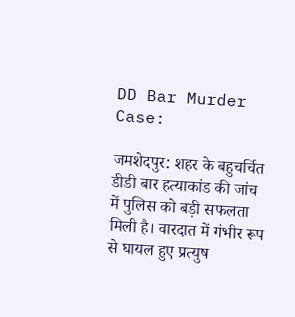DD Bar Murder Case:

जमशेदपुर: शहर के बहुचर्चित डीडी बार हत्याकांड की जांच में पुलिस को बड़ी सफलता मिली है। वारदात में गंभीर रूप से घायल हुए प्रत्युष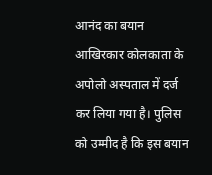आनंद का बयान आखिरकार कोलकाता के अपोलो अस्पताल में दर्ज कर लिया गया है। पुलिस को उम्मीद है कि इस बयान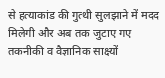से हत्याकांड की गुत्थी सुलझाने में मदद मिलेगी और अब तक जुटाए गए तकनीकी व वैज्ञानिक साक्ष्यों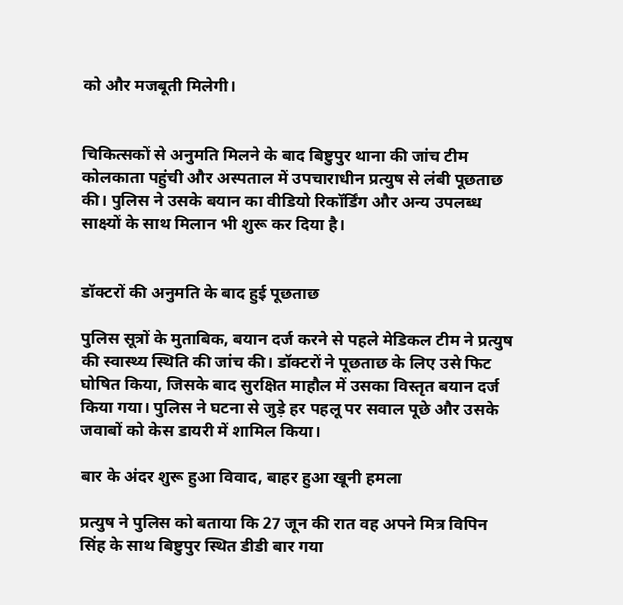को और मजबूती मिलेगी।


चिकित्सकों से अनुमति मिलने के बाद बिष्टुपुर थाना की जांच टीम कोलकाता पहुंची और अस्पताल में उपचाराधीन प्रत्युष से लंबी पूछताछ की। पुलिस ने उसके बयान का वीडियो रिकॉर्डिंग और अन्य उपलब्ध साक्ष्यों के साथ मिलान भी शुरू कर दिया है।


डॉक्टरों की अनुमति के बाद हुई पूछताछ

पुलिस सूत्रों के मुताबिक, बयान दर्ज करने से पहले मेडिकल टीम ने प्रत्युष की स्वास्थ्य स्थिति की जांच की। डॉक्टरों ने पूछताछ के लिए उसे फिट घोषित किया, जिसके बाद सुरक्षित माहौल में उसका विस्तृत बयान दर्ज किया गया। पुलिस ने घटना से जुड़े हर पहलू पर सवाल पूछे और उसके जवाबों को केस डायरी में शामिल किया।

बार के अंदर शुरू हुआ विवाद, बाहर हुआ खूनी हमला

प्रत्युष ने पुलिस को बताया कि 27 जून की रात वह अपने मित्र विपिन सिंह के साथ बिष्टुपुर स्थित डीडी बार गया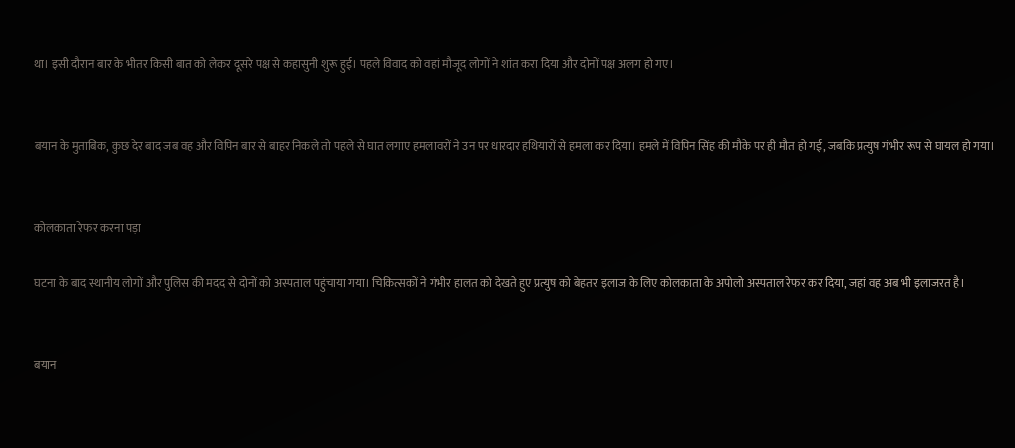था। इसी दौरान बार के भीतर किसी बात को लेकर दूसरे पक्ष से कहासुनी शुरू हुई। पहले विवाद को वहां मौजूद लोगों ने शांत करा दिया और दोनों पक्ष अलग हो गए।


बयान के मुताबिक, कुछ देर बाद जब वह और विपिन बार से बाहर निकले तो पहले से घात लगाए हमलावरों ने उन पर धारदार हथियारों से हमला कर दिया। हमले में विपिन सिंह की मौके पर ही मौत हो गई, जबकि प्रत्युष गंभीर रूप से घायल हो गया।


कोलकाता रेफर करना पड़ा

घटना के बाद स्थानीय लोगों और पुलिस की मदद से दोनों को अस्पताल पहुंचाया गया। चिकित्सकों ने गंभीर हालत को देखते हुए प्रत्युष को बेहतर इलाज के लिए कोलकाता के अपोलो अस्पताल रेफर कर दिया, जहां वह अब भी इलाजरत है।


बयान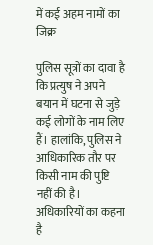में कई अहम नामों का जिक्र

पुलिस सूत्रों का दावा है कि प्रत्युष ने अपने बयान में घटना से जुड़े कई लोगों के नाम लिए हैं। हालांकि, पुलिस ने आधिकारिक तौर पर किसी नाम की पुष्टि नहीं की है। अधिकारियों का कहना है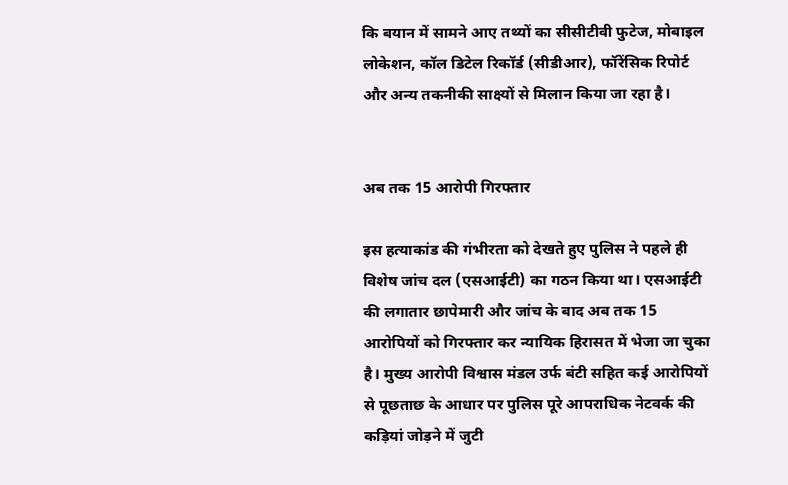कि बयान में सामने आए तथ्यों का सीसीटीवी फुटेज, मोबाइल लोकेशन, कॉल डिटेल रिकॉर्ड (सीडीआर), फॉरेंसिक रिपोर्ट और अन्य तकनीकी साक्ष्यों से मिलान किया जा रहा है।


अब तक 15 आरोपी गिरफ्तार

इस हत्याकांड की गंभीरता को देखते हुए पुलिस ने पहले ही विशेष जांच दल (एसआईटी) का गठन किया था। एसआईटी की लगातार छापेमारी और जांच के बाद अब तक 15 आरोपियों को गिरफ्तार कर न्यायिक हिरासत में भेजा जा चुका है। मुख्य आरोपी विश्वास मंडल उर्फ बंटी सहित कई आरोपियों से पूछताछ के आधार पर पुलिस पूरे आपराधिक नेटवर्क की कड़ियां जोड़ने में जुटी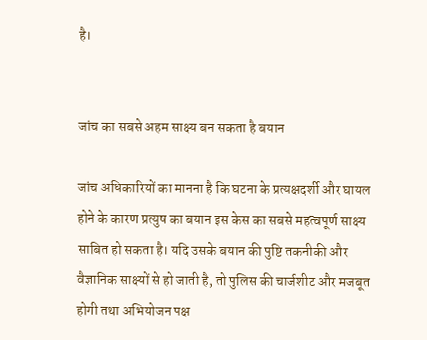है।


जांच का सबसे अहम साक्ष्य बन सकता है बयान

जांच अधिकारियों का मानना है कि घटना के प्रत्यक्षदर्शी और घायल होने के कारण प्रत्युष का बयान इस केस का सबसे महत्वपूर्ण साक्ष्य साबित हो सकता है। यदि उसके बयान की पुष्टि तकनीकी और वैज्ञानिक साक्ष्यों से हो जाती है, तो पुलिस की चार्जशीट और मजबूत होगी तथा अभियोजन पक्ष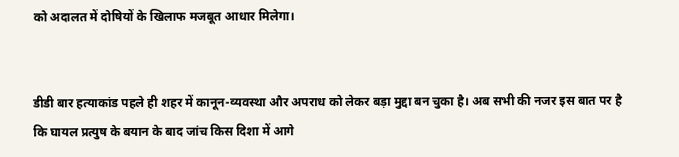को अदालत में दोषियों के खिलाफ मजबूत आधार मिलेगा।


डीडी बार हत्याकांड पहले ही शहर में कानून-व्यवस्था और अपराध को लेकर बड़ा मुद्दा बन चुका है। अब सभी की नजर इस बात पर है कि घायल प्रत्युष के बयान के बाद जांच किस दिशा में आगे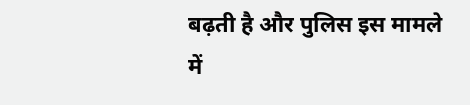बढ़ती है और पुलिस इस मामले में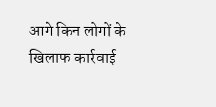आगे किन लोगों के खिलाफ कार्रवाई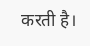करती है।